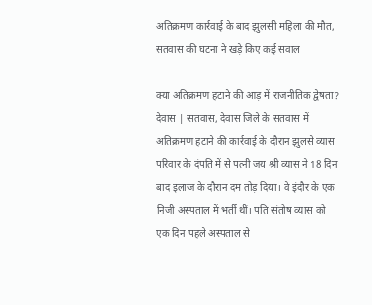अतिक्रमण कार्रवाई के बाद झुलसी महिला की मौत, सतवास की घटना ने खड़े किए कई सवाल

क्या अतिक्रमण हटाने की आड़ में राजनीतिक द्वेषता?
देवास | सतवास, देवास जिले के सतवास में अतिक्रमण हटाने की कार्रवाई के दौरान झुलसे व्यास परिवार के दंपति में से पत्नी जय श्री व्यास ने 18 दिन बाद इलाज के दौरान दम तोड़ दिया। वे इंदौर के एक निजी अस्पताल में भर्ती थीं। पति संतोष व्यास को एक दिन पहले अस्पताल से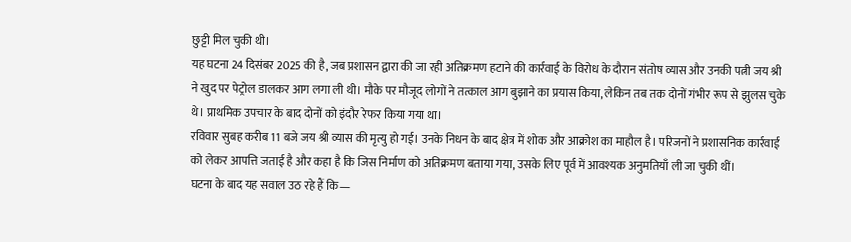छुट्टी मिल चुकी थी।
यह घटना 24 दिसंबर 2025 की है, जब प्रशासन द्वारा की जा रही अतिक्रमण हटाने की कार्रवाई के विरोध के दौरान संतोष व्यास और उनकी पत्नी जय श्री ने खुद पर पेट्रोल डालकर आग लगा ली थी। मौके पर मौजूद लोगों ने तत्काल आग बुझाने का प्रयास किया, लेकिन तब तक दोनों गंभीर रूप से झुलस चुके थे। प्राथमिक उपचार के बाद दोनों को इंदौर रेफर किया गया था।
रविवार सुबह करीब 11 बजे जय श्री व्यास की मृत्यु हो गई। उनके निधन के बाद क्षेत्र में शोक और आक्रोश का माहौल है। परिजनों ने प्रशासनिक कार्रवाई को लेकर आपत्ति जताई है और कहा है कि जिस निर्माण को अतिक्रमण बताया गया, उसके लिए पूर्व में आवश्यक अनुमतियाँ ली जा चुकी थीं।
घटना के बाद यह सवाल उठ रहे हैं कि—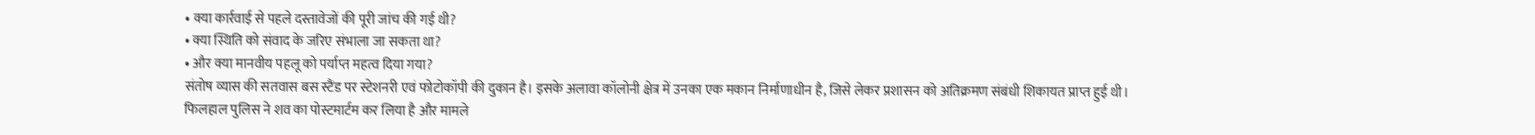• क्या कार्रवाई से पहले दस्तावेजों की पूरी जांच की गई थी?
• क्या स्थिति को संवाद के जरिए संभाला जा सकता था?
• और क्या मानवीय पहलू को पर्याप्त महत्व दिया गया?
संतोष व्यास की सतवास बस स्टैंड पर स्टेशनरी एवं फोटोकॉपी की दुकान है। इसके अलावा कॉलोनी क्षेत्र में उनका एक मकान निर्माणाधीन है, जिसे लेकर प्रशासन को अतिक्रमण संबंधी शिकायत प्राप्त हुई थी।
फिलहाल पुलिस ने शव का पोस्टमार्टम कर लिया है और मामले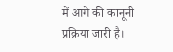में आगे की कानूनी प्रक्रिया जारी है।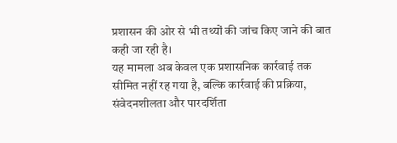प्रशासन की ओर से भी तथ्यों की जांच किए जाने की बात कही जा रही है।
यह मामला अब केवल एक प्रशासनिक कार्रवाई तक सीमित नहीं रह गया है, बल्कि कार्रवाई की प्रक्रिया, संवेदनशीलता और पारदर्शिता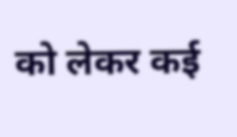को लेकर कई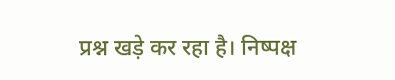प्रश्न खड़े कर रहा है। निष्पक्ष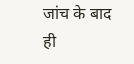जांच के बाद ही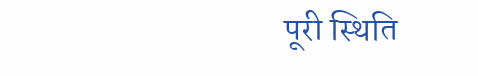पूरी स्थिति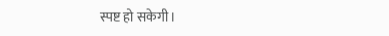स्पष्ट हो सकेगी।